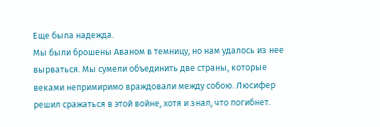Еще была надежда.
Мы были брошены Аваном в темницу, но нам удалось из нее вырваться. Мы сумели объединить две страны, которые веками непримиримо враждовали между собою. Люсифер решил сражаться в этой войне, хотя и знал, что погибнет.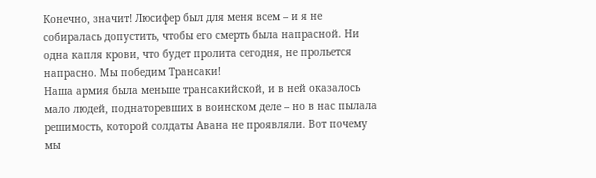Конечно, значит! Люсифер был для меня всем – и я не собиралась допустить, чтобы его смерть была напрасной. Ни одна капля крови, что будет пролита сегодня, не прольется напрасно. Мы победим Трансаки!
Наша армия была меньше трансакийской, и в ней оказалось мало людей, поднаторевших в воинском деле – но в нас пылала решимость, которой солдаты Авана не проявляли. Вот почему мы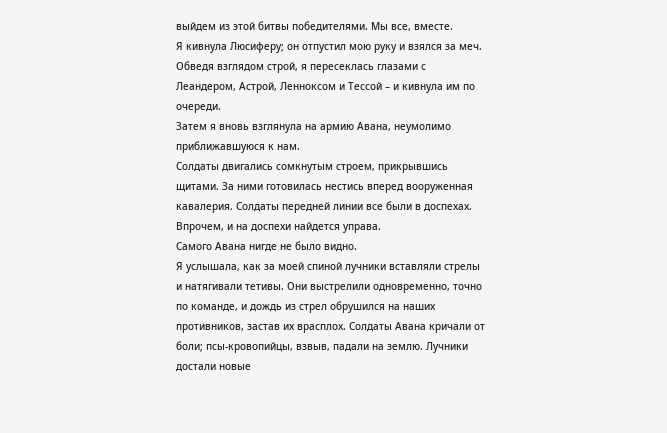выйдем из этой битвы победителями. Мы все, вместе.
Я кивнула Люсиферу; он отпустил мою руку и взялся за меч. Обведя взглядом строй, я пересеклась глазами с Леандером, Астрой, Ленноксом и Тессой – и кивнула им по очереди.
Затем я вновь взглянула на армию Авана, неумолимо приближавшуюся к нам.
Солдаты двигались сомкнутым строем, прикрывшись щитами. За ними готовилась нестись вперед вооруженная кавалерия. Солдаты передней линии все были в доспехах. Впрочем, и на доспехи найдется управа.
Самого Авана нигде не было видно.
Я услышала, как за моей спиной лучники вставляли стрелы и натягивали тетивы. Они выстрелили одновременно, точно по команде, и дождь из стрел обрушился на наших противников, застав их врасплох. Солдаты Авана кричали от боли; псы-кровопийцы, взвыв, падали на землю. Лучники достали новые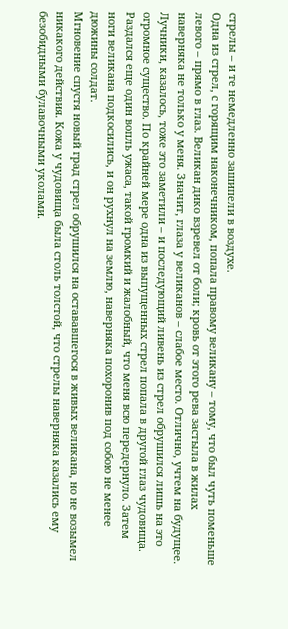стрелы – и те немедленно зашипели в воздухе.
Одна из стрел, с горящим наконечником, попала правому великану – тому, что был чуть поменьше левого – прямо в глаз. Великан дико взревел от боли; кровь от этого рева застыла в жилах наверняка не только у меня. Значит, глаза у великанов – слабое место. Отлично, учтем на будущее.
Лучники, казалось, тоже это заметили – и последующий ливень из стрел обрушился лишь на это огромное существо. По крайней мере одна из выпущенных стрел попала в другой глаз чудовища. Раздался еще один вопль ужаса, такой громкий и жалобный, что меня всю передернуло. Затем ноги великана подкосились, и он рухнул на землю, наверняка похоронив под собою не менее дюжины солдат.
Мгновение спустя новый град стрел обрушился на остававшегося в живых великана, но не возымел никакого действия. Кожа у чудовища была столь толстой, что стрелы наверняка казались ему безобидными булавочными уколами.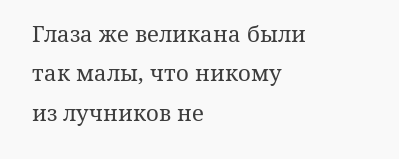Глаза же великана были так малы, что никому из лучников не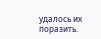удалось их поразить.